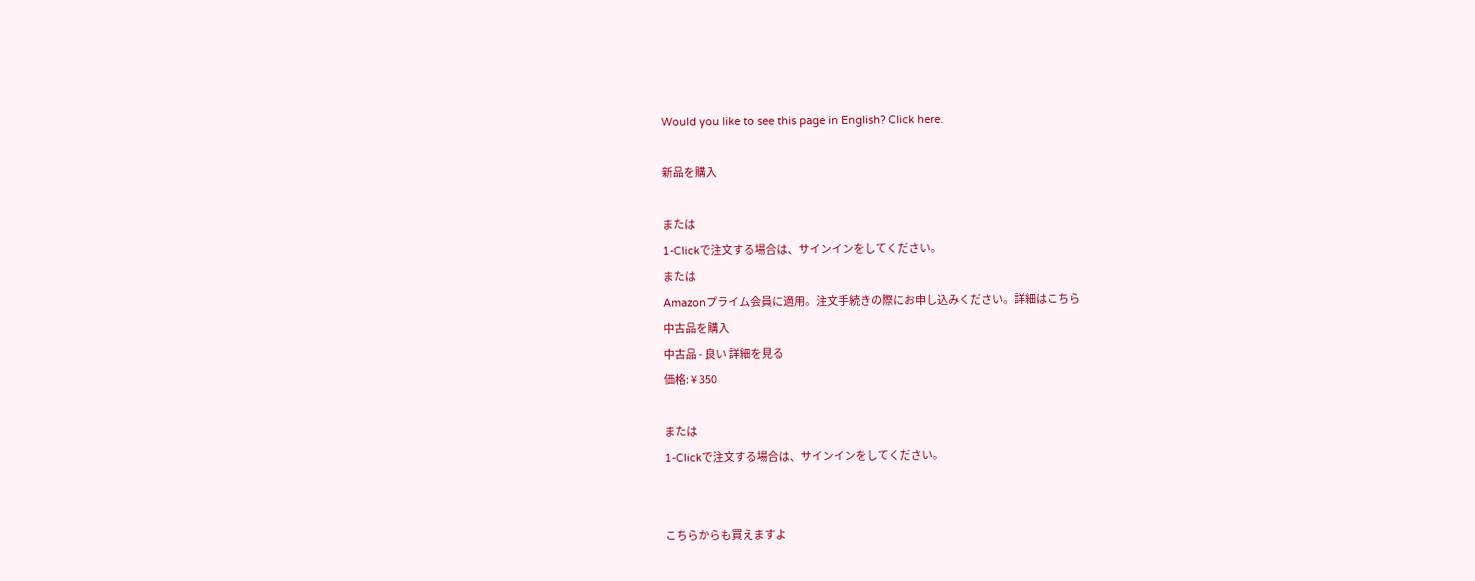Would you like to see this page in English? Click here.

新品を購入

または
1-Clickで注文する場合は、サインインをしてください。
または
Amazonプライム会員に適用。注文手続きの際にお申し込みください。詳細はこちら
中古品を購入
中古品 - 良い 詳細を見る
価格: ¥ 350

または
1-Clickで注文する場合は、サインインをしてください。


こちらからも買えますよ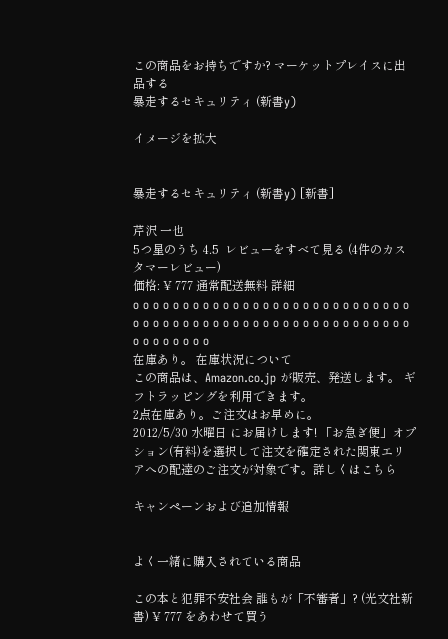この商品をお持ちですか? マーケットプレイスに出品する
暴走するセキュリティ (新書y)

イメージを拡大


暴走するセキュリティ (新書y) [新書]

芹沢 一也
5つ星のうち 4.5  レビューをすべて見る (4件のカスタマーレビュー)
価格: ¥ 777 通常配送無料 詳細
o o o o o o o o o o o o o o o o o o o o o o o o o o o o o o o o o o o o o o o o o o o o o o o o o o o o o o o o o o o o o o o o
在庫あり。 在庫状況について
この商品は、Amazon.co.jp が販売、発送します。 ギフトラッピングを利用できます。
2点在庫あり。ご注文はお早めに。
2012/5/30 水曜日 にお届けします! 「お急ぎ便」オプション(有料)を選択して注文を確定された関東エリアへの配達のご注文が対象です。詳しくはこちら

キャンペーンおよび追加情報


よく一緒に購入されている商品

この本と犯罪不安社会 誰もが「不審者」? (光文社新書) ¥ 777 をあわせて買う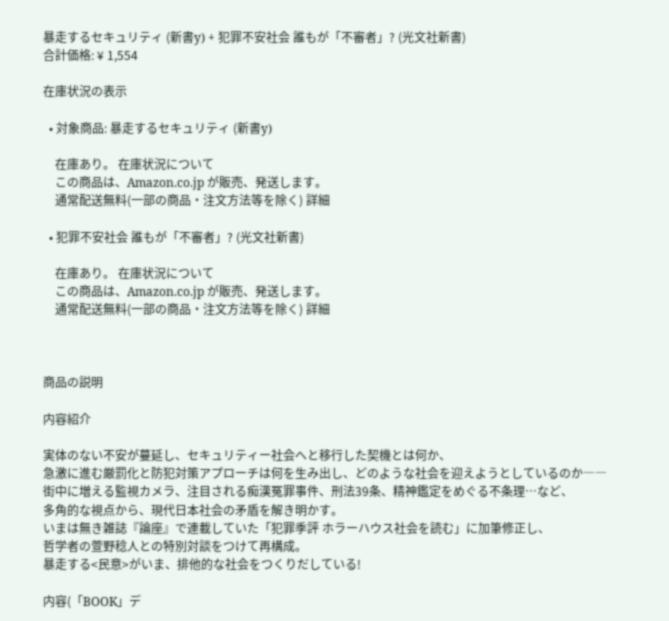暴走するセキュリティ (新書y) + 犯罪不安社会 誰もが「不審者」? (光文社新書)
合計価格: ¥ 1,554

在庫状況の表示

  • 対象商品: 暴走するセキュリティ (新書y)

    在庫あり。 在庫状況について
    この商品は、Amazon.co.jp が販売、発送します。
    通常配送無料(一部の商品・注文方法等を除く) 詳細

  • 犯罪不安社会 誰もが「不審者」? (光文社新書)

    在庫あり。 在庫状況について
    この商品は、Amazon.co.jp が販売、発送します。
    通常配送無料(一部の商品・注文方法等を除く) 詳細



商品の説明

内容紹介

実体のない不安が蔓延し、セキュリティー社会へと移行した契機とは何か、
急激に進む厳罰化と防犯対策アプローチは何を生み出し、どのような社会を迎えようとしているのか――
街中に増える監視カメラ、注目される痴漢冤罪事件、刑法39条、精神鑑定をめぐる不条理…など、
多角的な視点から、現代日本社会の矛盾を解き明かす。
いまは無き雑誌『論座』で連載していた「犯罪季評 ホラーハウス社会を読む」に加筆修正し、
哲学者の萱野稔人との特別対談をつけて再構成。
暴走する<民意>がいま、排他的な社会をつくりだしている!

内容(「BOOK」デ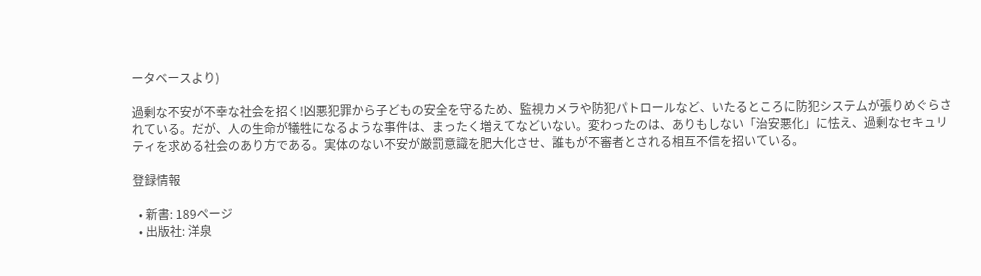ータベースより)

過剰な不安が不幸な社会を招く!凶悪犯罪から子どもの安全を守るため、監視カメラや防犯パトロールなど、いたるところに防犯システムが張りめぐらされている。だが、人の生命が犠牲になるような事件は、まったく増えてなどいない。変わったのは、ありもしない「治安悪化」に怯え、過剰なセキュリティを求める社会のあり方である。実体のない不安が厳罰意識を肥大化させ、誰もが不審者とされる相互不信を招いている。

登録情報

  • 新書: 189ページ
  • 出版社: 洋泉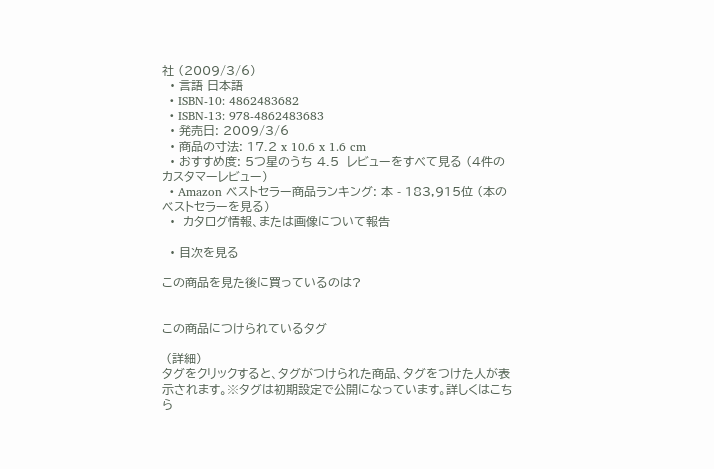社 (2009/3/6)
  • 言語 日本語
  • ISBN-10: 4862483682
  • ISBN-13: 978-4862483683
  • 発売日: 2009/3/6
  • 商品の寸法: 17.2 x 10.6 x 1.6 cm
  • おすすめ度: 5つ星のうち 4.5  レビューをすべて見る (4件のカスタマーレビュー)
  • Amazon ベストセラー商品ランキング: 本 - 183,915位 (本のベストセラーを見る)
  •  カタログ情報、または画像について報告

  • 目次を見る

この商品を見た後に買っているのは?


この商品につけられているタグ

 (詳細)
タグをクリックすると、タグがつけられた商品、タグをつけた人が表示されます。※タグは初期設定で公開になっています。詳しくはこちら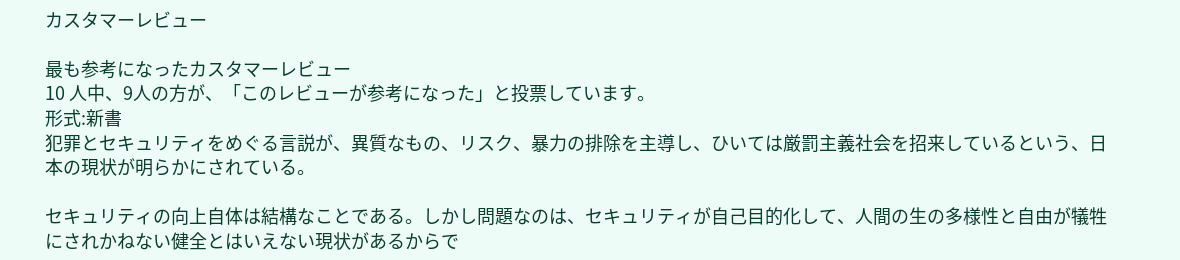カスタマーレビュー

最も参考になったカスタマーレビュー
10 人中、9人の方が、「このレビューが参考になった」と投票しています。
形式:新書
犯罪とセキュリティをめぐる言説が、異質なもの、リスク、暴力の排除を主導し、ひいては厳罰主義社会を招来しているという、日本の現状が明らかにされている。

セキュリティの向上自体は結構なことである。しかし問題なのは、セキュリティが自己目的化して、人間の生の多様性と自由が犠牲にされかねない健全とはいえない現状があるからで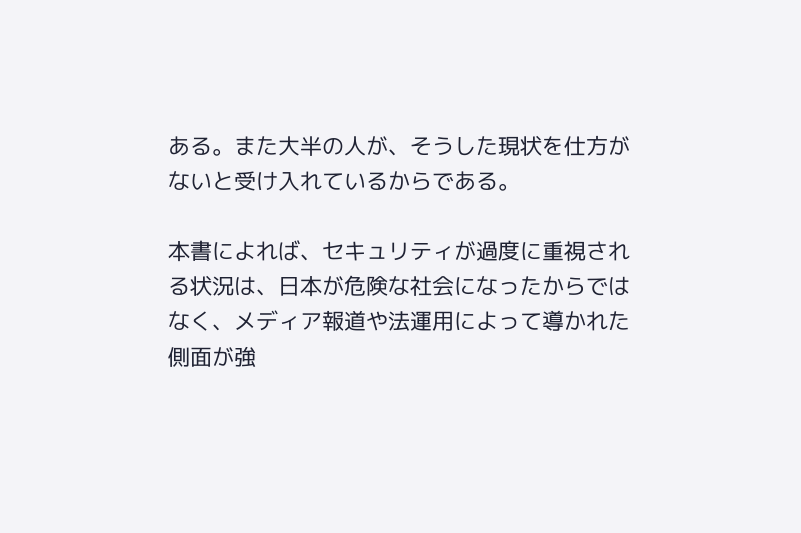ある。また大半の人が、そうした現状を仕方がないと受け入れているからである。

本書によれば、セキュリティが過度に重視される状況は、日本が危険な社会になったからではなく、メディア報道や法運用によって導かれた側面が強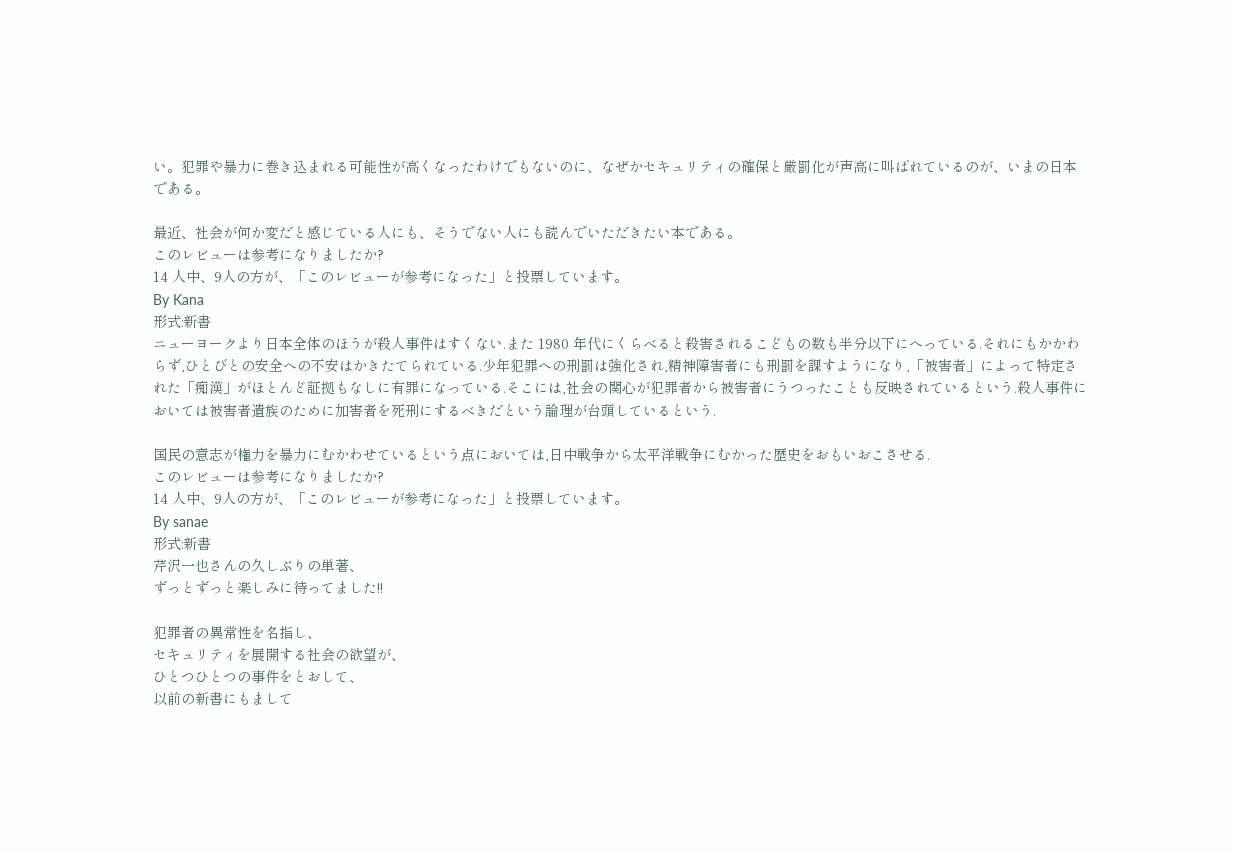い。犯罪や暴力に巻き込まれる可能性が高くなったわけでもないのに、なぜかセキュリティの確保と厳罰化が声高に叫ばれているのが、いまの日本である。

最近、社会が何か変だと感じている人にも、そうでない人にも読んでいただきたい本である。
このレビューは参考になりましたか?
14 人中、9人の方が、「このレビューが参考になった」と投票しています。
By Kana
形式:新書
ニューヨークより日本全体のほうが殺人事件はすくない.また 1980 年代にくらべると殺害されるこどもの数も半分以下にへっている.それにもかかわらず,ひとびとの安全への不安はかきたてられている.少年犯罪への刑罰は強化され,精神障害者にも刑罰を課すようになり,「被害者」によって特定された「痴漢」がほとんど証拠もなしに有罪になっている.そこには,社会の関心が犯罪者から被害者にうつったことも反映されているという.殺人事件においては被害者遺族のために加害者を死刑にするべきだという論理が台頭しているという.

国民の意志が権力を暴力にむかわせているという点においては,日中戦争から太平洋戦争にむかった歴史をおもいおこさせる.
このレビューは参考になりましたか?
14 人中、9人の方が、「このレビューが参考になった」と投票しています。
By sanae
形式:新書
芹沢一也さんの久しぶりの単著、
ずっとずっと楽しみに待ってました!!

犯罪者の異常性を名指し、
セキュリティを展開する社会の欲望が、
ひとつひとつの事件をとおして、
以前の新書にもまして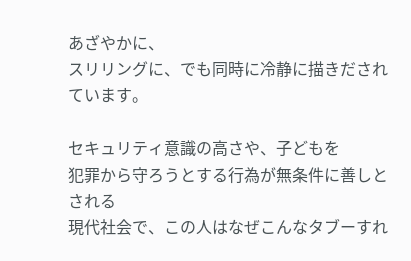あざやかに、
スリリングに、でも同時に冷静に描きだされています。

セキュリティ意識の高さや、子どもを
犯罪から守ろうとする行為が無条件に善しとされる
現代社会で、この人はなぜこんなタブーすれ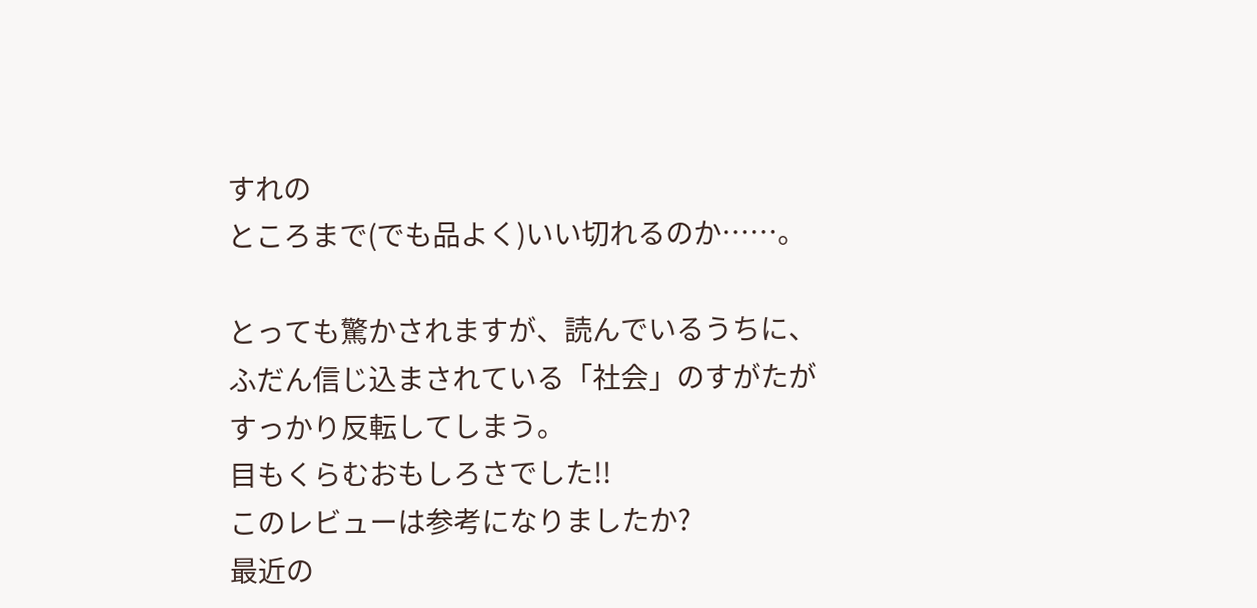すれの
ところまで(でも品よく)いい切れるのか……。

とっても驚かされますが、読んでいるうちに、
ふだん信じ込まされている「社会」のすがたが
すっかり反転してしまう。
目もくらむおもしろさでした!!
このレビューは参考になりましたか?
最近の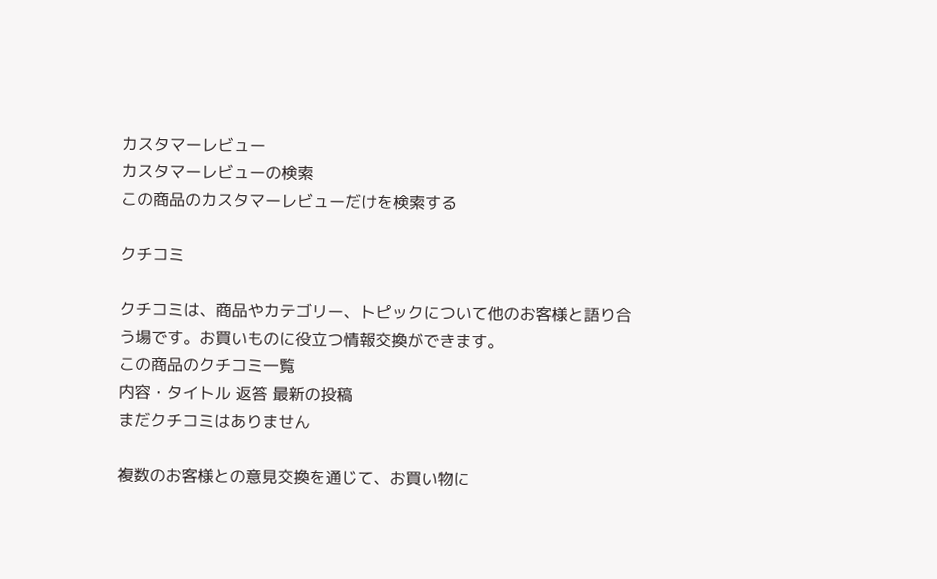カスタマーレビュー
カスタマーレビューの検索
この商品のカスタマーレビューだけを検索する

クチコミ

クチコミは、商品やカテゴリー、トピックについて他のお客様と語り合う場です。お買いものに役立つ情報交換ができます。
この商品のクチコミ一覧
内容・タイトル 返答 最新の投稿
まだクチコミはありません

複数のお客様との意見交換を通じて、お買い物に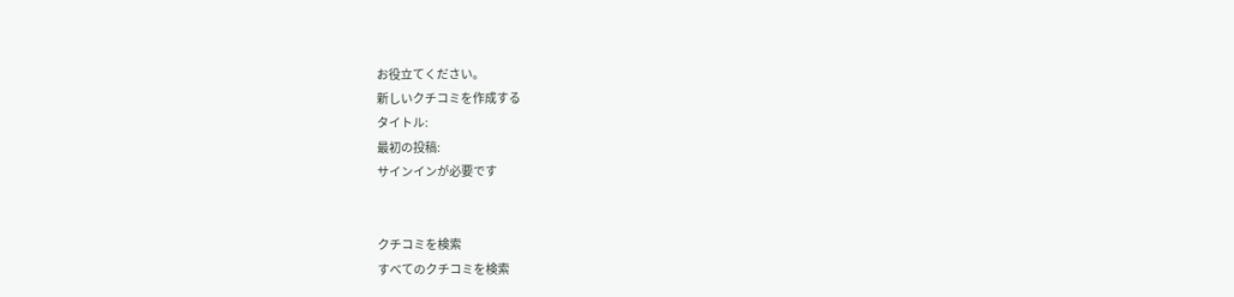お役立てください。
新しいクチコミを作成する
タイトル:
最初の投稿:
サインインが必要です


クチコミを検索
すべてのクチコミを検索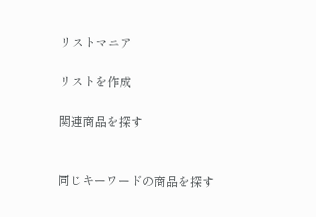リストマニア

リストを作成

関連商品を探す


同じキーワードの商品を探す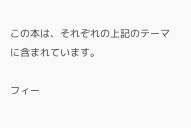この本は、それぞれの上記のテーマに含まれています。

フィー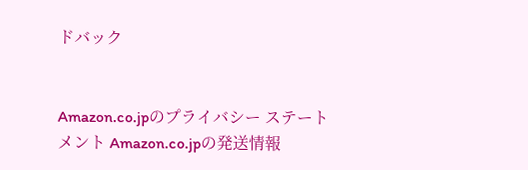ドバック


Amazon.co.jpのプライバシー ステートメント Amazon.co.jpの発送情報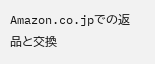Amazon.co.jpでの返品と交換